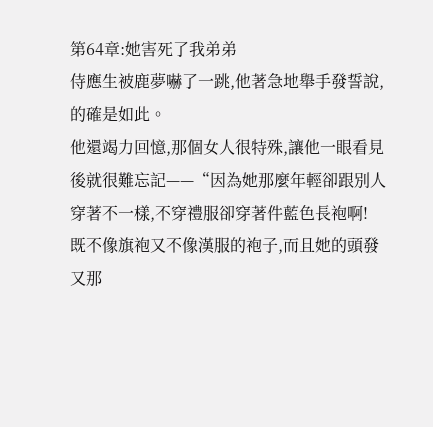第64章:她害死了我弟弟
侍應生被鹿夢嚇了一跳,他著急地舉手發誓說,的確是如此。
他還竭力回憶,那個女人很特殊,讓他一眼看見後就很難忘記——“因為她那麼年輕卻跟別人穿著不一樣,不穿禮服卻穿著件藍色長袍啊!
既不像旗袍又不像漢服的袍子,而且她的頭發又那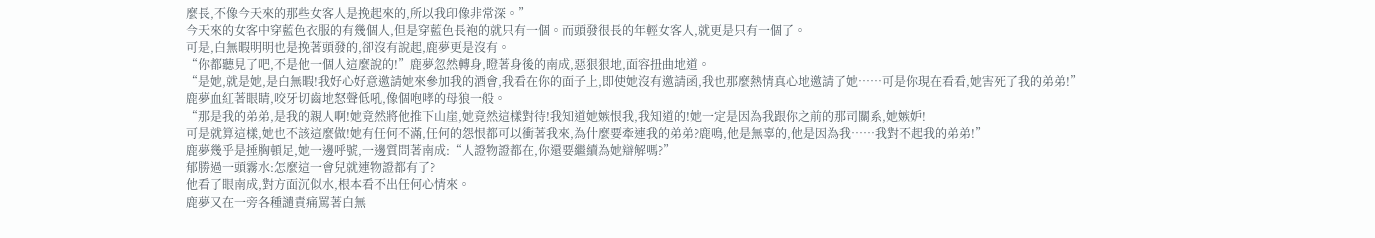麼長,不像今天來的那些女客人是挽起來的,所以我印像非常深。”
今天來的女客中穿藍色衣服的有幾個人,但是穿藍色長袍的就只有一個。而頭發很長的年輕女客人,就更是只有一個了。
可是,白無暇明明也是挽著頭發的,卻沒有說起,鹿夢更是沒有。
“你都聽見了吧,不是他一個人這麼說的!”鹿夢忽然轉身,瞪著身後的南成,惡狠狠地,面容扭曲地道。
“是她,就是她,是白無暇!我好心好意邀請她來參加我的酒會,我看在你的面子上,即使她沒有邀請函,我也那麼熱情真心地邀請了她……可是你現在看看,她害死了我的弟弟!”
鹿夢血紅著眼睛,咬牙切齒地怒聲低吼,像個咆哮的母狼一般。
“那是我的弟弟,是我的親人啊!她竟然將他推下山崖,她竟然這樣對待!我知道她嫉恨我,我知道的!她一定是因為我跟你之前的那司關系,她嫉妒!
可是就算這樣,她也不該這麼做!她有任何不滿,任何的怨恨都可以衝著我來,為什麼要牽連我的弟弟?鹿鳴,他是無辜的,他是因為我……我對不起我的弟弟!”
鹿夢幾乎是捶胸頓足,她一邊呼號,一邊質問著南成:“人證物證都在,你還要繼續為她辯解嗎?”
郁勝過一頭霧水:怎麼這一會兒就連物證都有了?
他看了眼南成,對方面沉似水,根本看不出任何心情來。
鹿夢又在一旁各種譴責痛罵著白無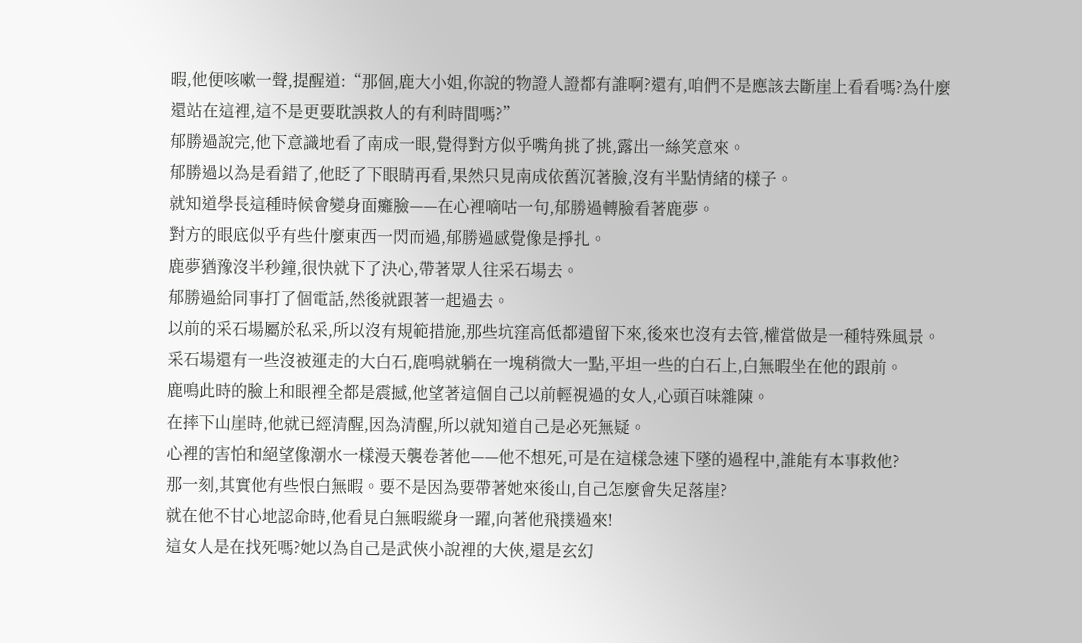暇,他便咳嗽一聲,提醒道:“那個,鹿大小姐,你說的物證人證都有誰啊?還有,咱們不是應該去斷崖上看看嗎?為什麼還站在這裡,這不是更要耽誤救人的有利時間嗎?”
郁勝過說完,他下意識地看了南成一眼,覺得對方似乎嘴角挑了挑,露出一絲笑意來。
郁勝過以為是看錯了,他眨了下眼睛再看,果然只見南成依舊沉著臉,沒有半點情緒的樣子。
就知道學長這種時候會變身面癱臉——在心裡嘀咕一句,郁勝過轉臉看著鹿夢。
對方的眼底似乎有些什麼東西一閃而過,郁勝過感覺像是掙扎。
鹿夢猶豫沒半秒鐘,很快就下了決心,帶著眾人往采石場去。
郁勝過給同事打了個電話,然後就跟著一起過去。
以前的采石場屬於私采,所以沒有規範措施,那些坑窪高低都遺留下來,後來也沒有去管,權當做是一種特殊風景。
采石場還有一些沒被運走的大白石,鹿鳴就躺在一塊稍微大一點,平坦一些的白石上,白無暇坐在他的跟前。
鹿鳴此時的臉上和眼裡全都是震撼,他望著這個自己以前輕視過的女人,心頭百味雜陳。
在摔下山崖時,他就已經清醒,因為清醒,所以就知道自己是必死無疑。
心裡的害怕和絕望像潮水一樣漫天襲卷著他——他不想死,可是在這樣急速下墜的過程中,誰能有本事救他?
那一刻,其實他有些恨白無暇。要不是因為要帶著她來後山,自己怎麼會失足落崖?
就在他不甘心地認命時,他看見白無暇縱身一躍,向著他飛撲過來!
這女人是在找死嗎?她以為自己是武俠小說裡的大俠,還是玄幻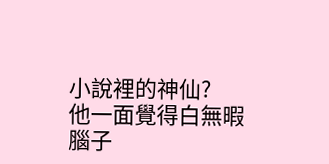小說裡的神仙?
他一面覺得白無暇腦子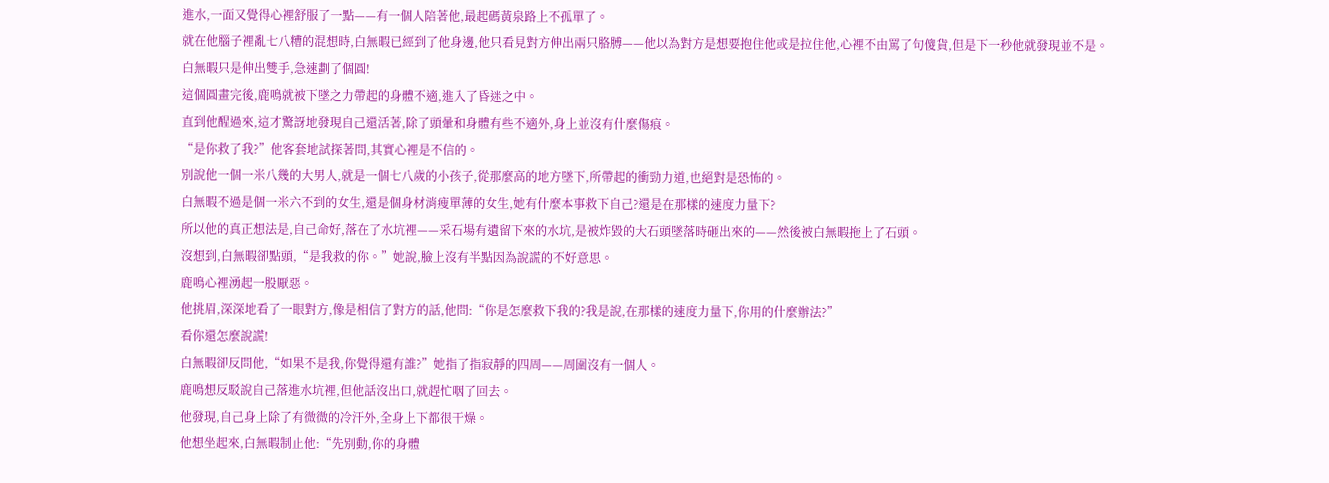進水,一面又覺得心裡舒服了一點——有一個人陪著他,最起碼黃泉路上不孤單了。
就在他腦子裡亂七八糟的混想時,白無暇已經到了他身邊,他只看見對方伸出兩只胳膊——他以為對方是想要抱住他或是拉住他,心裡不由罵了句傻貨,但是下一秒他就發現並不是。
白無暇只是伸出雙手,急速劃了個圓!
這個圓畫完後,鹿鳴就被下墜之力帶起的身體不適,進入了昏迷之中。
直到他醒過來,這才驚訝地發現自己還活著,除了頭暈和身體有些不適外,身上並沒有什麼傷痕。
“是你救了我?”他客套地試探著問,其實心裡是不信的。
別說他一個一米八幾的大男人,就是一個七八歲的小孩子,從那麼高的地方墜下,所帶起的衝勁力道,也絕對是恐怖的。
白無暇不過是個一米六不到的女生,還是個身材消瘦單薄的女生,她有什麼本事救下自己?還是在那樣的速度力量下?
所以他的真正想法是,自己命好,落在了水坑裡——采石場有遺留下來的水坑,是被炸毀的大石頭墜落時砸出來的——然後被白無暇拖上了石頭。
沒想到,白無暇卻點頭,“是我救的你。”她說,臉上沒有半點因為說謊的不好意思。
鹿鳴心裡湧起一股厭惡。
他挑眉,深深地看了一眼對方,像是相信了對方的話,他問:“你是怎麼救下我的?我是說,在那樣的速度力量下,你用的什麼辦法?”
看你還怎麼說謊!
白無暇卻反問他,“如果不是我,你覺得還有誰?”她指了指寂靜的四周——周圍沒有一個人。
鹿鳴想反駁說自己落進水坑裡,但他話沒出口,就趕忙咽了回去。
他發現,自己身上除了有微微的冷汗外,全身上下都很干燥。
他想坐起來,白無暇制止他:“先別動,你的身體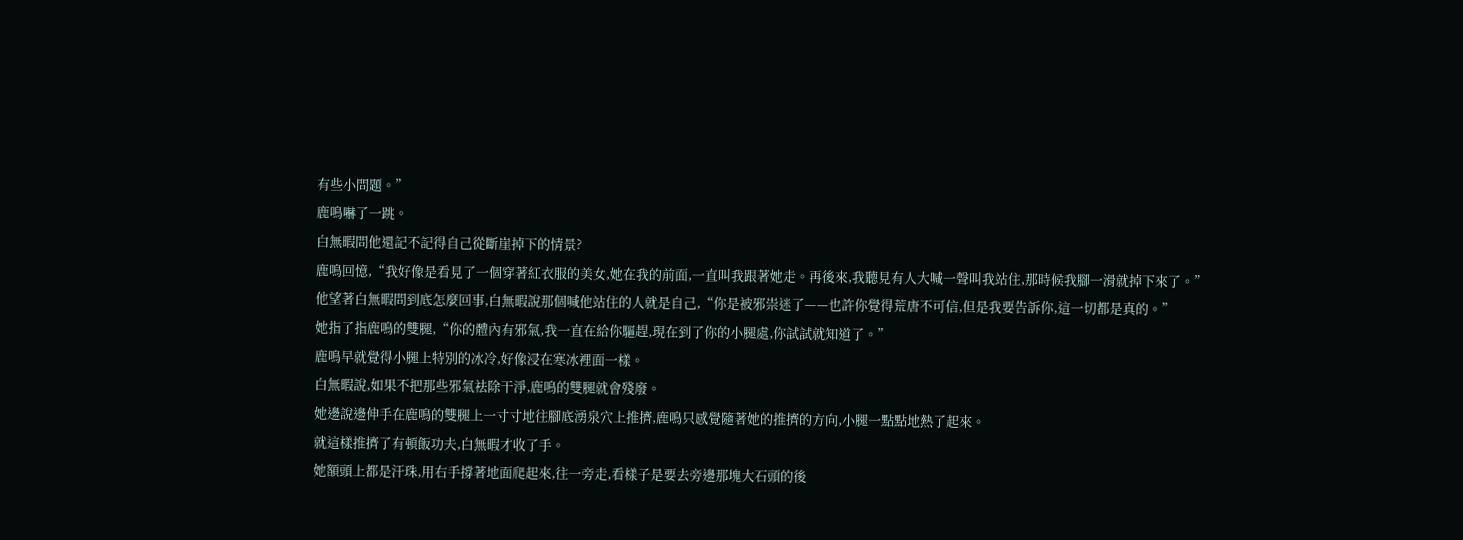有些小問題。”
鹿鳴嚇了一跳。
白無暇問他還記不記得自己從斷崖掉下的情景?
鹿鳴回憶,“我好像是看見了一個穿著紅衣服的美女,她在我的前面,一直叫我跟著她走。再後來,我聽見有人大喊一聲叫我站住,那時候我腳一滑就掉下來了。”
他望著白無暇問到底怎麼回事,白無暇說那個喊他站住的人就是自己,“你是被邪祟迷了——也許你覺得荒唐不可信,但是我要告訴你,這一切都是真的。”
她指了指鹿鳴的雙腿,“你的體內有邪氣,我一直在給你驅趕,現在到了你的小腿處,你試試就知道了。”
鹿鳴早就覺得小腿上特別的冰冷,好像浸在寒冰裡面一樣。
白無暇說,如果不把那些邪氣祛除干淨,鹿鳴的雙腿就會殘廢。
她邊說邊伸手在鹿鳴的雙腿上一寸寸地往腳底湧泉穴上推擠,鹿鳴只感覺隨著她的推擠的方向,小腿一點點地熱了起來。
就這樣推擠了有頓飯功夫,白無暇才收了手。
她額頭上都是汗珠,用右手撐著地面爬起來,往一旁走,看樣子是要去旁邊那塊大石頭的後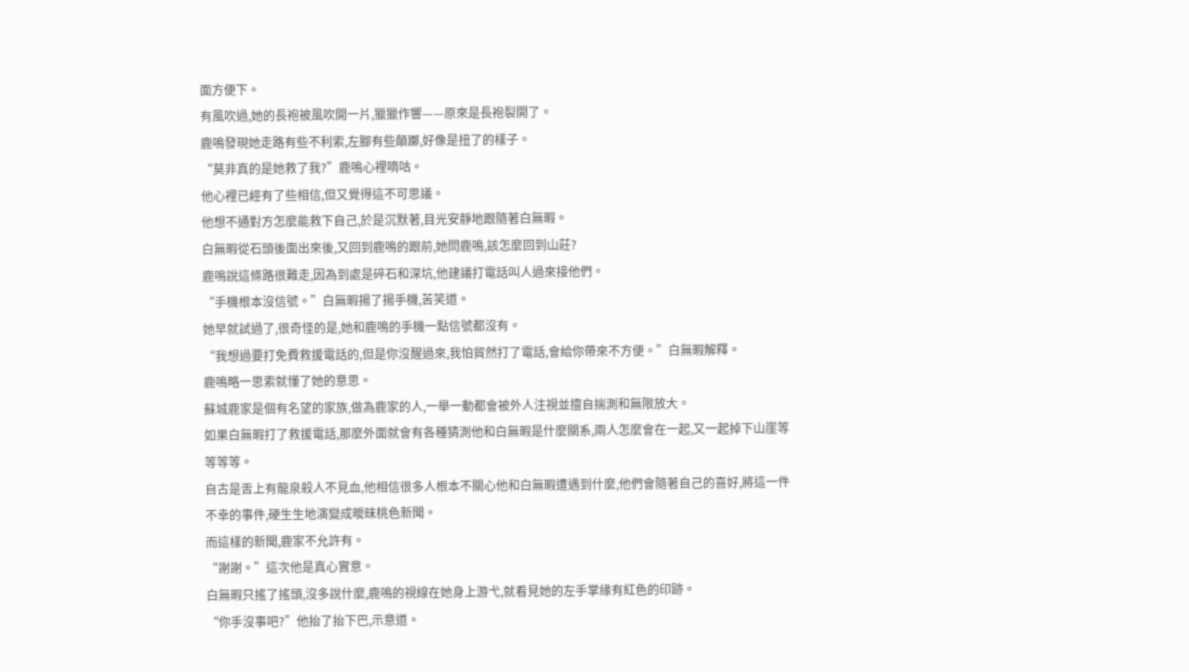面方便下。
有風吹過,她的長袍被風吹開一片,獵獵作響——原來是長袍裂開了。
鹿鳴發現她走路有些不利索,左腳有些顛躑,好像是扭了的樣子。
“莫非真的是她救了我?”鹿鳴心裡嘀咕。
他心裡已經有了些相信,但又覺得這不可思議。
他想不通對方怎麼能救下自己,於是沉默著,目光安靜地跟隨著白無暇。
白無暇從石頭後面出來後,又回到鹿鳴的跟前,她問鹿鳴,該怎麼回到山莊?
鹿鳴說這條路很難走,因為到處是碎石和深坑,他建議打電話叫人過來接他們。
“手機根本沒信號。”白無暇揚了揚手機,苦笑道。
她早就試過了,很奇怪的是,她和鹿鳴的手機一點信號都沒有。
“我想過要打免費救援電話的,但是你沒醒過來,我怕貿然打了電話,會給你帶來不方便。”白無暇解釋。
鹿鳴略一思索就懂了她的意思。
蘇城鹿家是個有名望的家族,做為鹿家的人,一舉一動都會被外人注視並擅自揣測和無限放大。
如果白無暇打了救援電話,那麼外面就會有各種猜測他和白無暇是什麼關系,兩人怎麼會在一起,又一起掉下山崖等等等等。
自古是舌上有龍泉殺人不見血,他相信很多人根本不關心他和白無暇遭遇到什麼,他們會隨著自己的喜好,將這一件不幸的事件,硬生生地演變成曖昧桃色新聞。
而這樣的新聞,鹿家不允許有。
“謝謝。”這次他是真心實意。
白無暇只搖了搖頭,沒多說什麼,鹿鳴的視線在她身上游弋,就看見她的左手掌緣有紅色的印跡。
“你手沒事吧?”他抬了抬下巴,示意道。